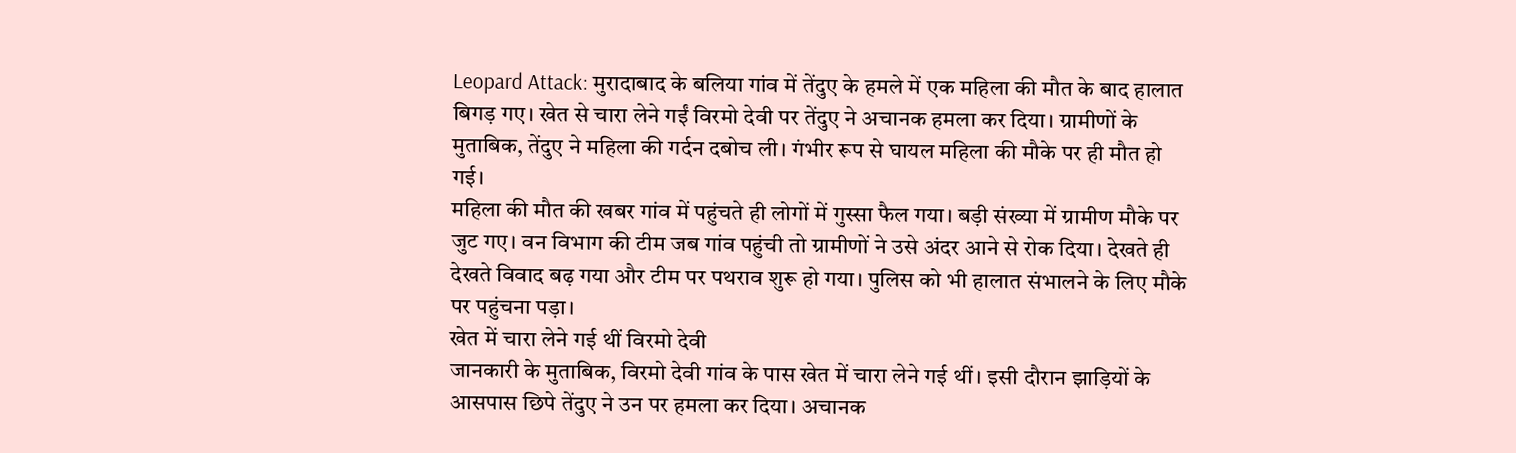Leopard Attack: मुरादाबाद के बलिया गांव में तेंदुए के हमले में एक महिला की मौत के बाद हालात बिगड़ गए। खेत से चारा लेने गईं विरमो देवी पर तेंदुए ने अचानक हमला कर दिया। ग्रामीणों के मुताबिक, तेंदुए ने महिला की गर्दन दबोच ली। गंभीर रूप से घायल महिला की मौके पर ही मौत हो गई।
महिला की मौत की खबर गांव में पहुंचते ही लोगों में गुस्सा फैल गया। बड़ी संख्या में ग्रामीण मौके पर जुट गए। वन विभाग की टीम जब गांव पहुंची तो ग्रामीणों ने उसे अंदर आने से रोक दिया। देखते ही देखते विवाद बढ़ गया और टीम पर पथराव शुरू हो गया। पुलिस को भी हालात संभालने के लिए मौके पर पहुंचना पड़ा।
खेत में चारा लेने गई थीं विरमो देवी
जानकारी के मुताबिक, विरमो देवी गांव के पास खेत में चारा लेने गई थीं। इसी दौरान झाड़ियों के आसपास छिपे तेंदुए ने उन पर हमला कर दिया। अचानक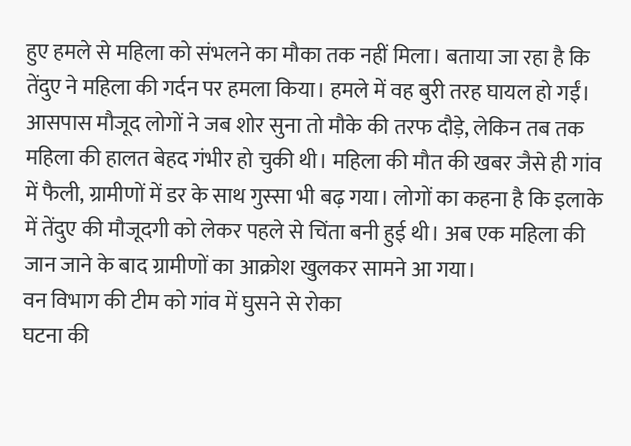हुए हमले से महिला को संभलने का मौका तक नहीं मिला। बताया जा रहा है कि तेंदुए ने महिला की गर्दन पर हमला किया। हमले में वह बुरी तरह घायल हो गईं।
आसपास मौजूद लोगों ने जब शोर सुना तो मौके की तरफ दौड़े, लेकिन तब तक महिला की हालत बेहद गंभीर हो चुकी थी। महिला की मौत की खबर जैसे ही गांव में फैली, ग्रामीणों में डर के साथ गुस्सा भी बढ़ गया। लोगों का कहना है कि इलाके में तेंदुए की मौजूदगी को लेकर पहले से चिंता बनी हुई थी। अब एक महिला की जान जाने के बाद ग्रामीणों का आक्रोश खुलकर सामने आ गया।
वन विभाग की टीम को गांव में घुसने से रोका
घटना की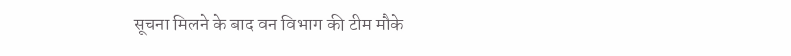सूचना मिलने के बाद वन विभाग की टीम मौके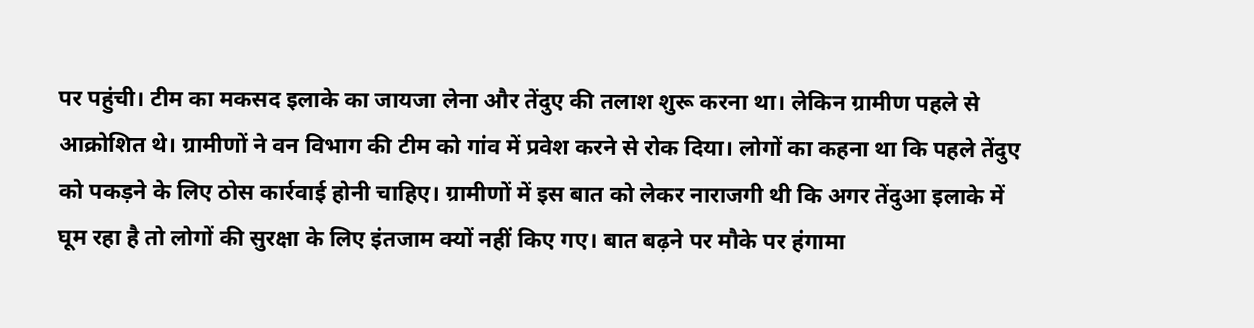पर पहुंची। टीम का मकसद इलाके का जायजा लेना और तेंदुए की तलाश शुरू करना था। लेकिन ग्रामीण पहले से आक्रोशित थे। ग्रामीणों ने वन विभाग की टीम को गांव में प्रवेश करने से रोक दिया। लोगों का कहना था कि पहले तेंदुए को पकड़ने के लिए ठोस कार्रवाई होनी चाहिए। ग्रामीणों में इस बात को लेकर नाराजगी थी कि अगर तेंदुआ इलाके में घूम रहा है तो लोगों की सुरक्षा के लिए इंतजाम क्यों नहीं किए गए। बात बढ़ने पर मौके पर हंगामा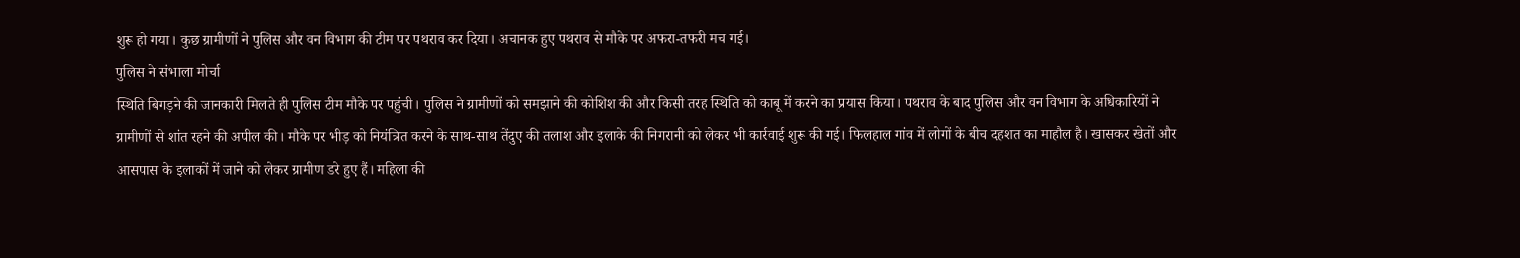शुरू हो गया। कुछ ग्रामीणों ने पुलिस और वन विभाग की टीम पर पथराव कर दिया। अचानक हुए पथराव से मौके पर अफरा-तफरी मच गई।
पुलिस ने संभाला मोर्चा
स्थिति बिगड़ने की जानकारी मिलते ही पुलिस टीम मौके पर पहुंची। पुलिस ने ग्रामीणों को समझाने की कोशिश की और किसी तरह स्थिति को काबू में करने का प्रयास किया। पथराव के बाद पुलिस और वन विभाग के अधिकारियों ने ग्रामीणों से शांत रहने की अपील की। मौके पर भीड़ को नियंत्रित करने के साथ-साथ तेंदुए की तलाश और इलाके की निगरानी को लेकर भी कार्रवाई शुरू की गई। फिलहाल गांव में लोगों के बीच दहशत का माहौल है। खासकर खेतों और आसपास के इलाकों में जाने को लेकर ग्रामीण डरे हुए हैं। महिला की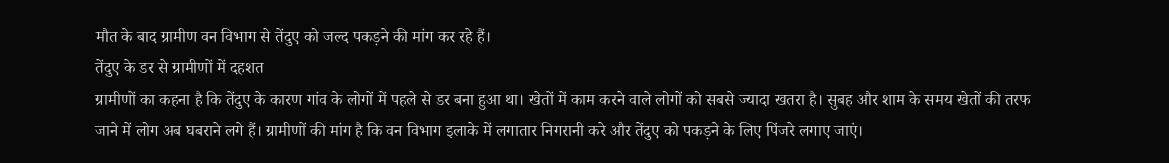मौत के बाद ग्रामीण वन विभाग से तेंदुए को जल्द पकड़ने की मांग कर रहे हैं।
तेंदुए के डर से ग्रामीणों में दहशत
ग्रामीणों का कहना है कि तेंदुए के कारण गांव के लोगों में पहले से डर बना हुआ था। खेतों में काम करने वाले लोगों को सबसे ज्यादा खतरा है। सुबह और शाम के समय खेतों की तरफ जाने में लोग अब घबराने लगे हैं। ग्रामीणों की मांग है कि वन विभाग इलाके में लगातार निगरानी करे और तेंदुए को पकड़ने के लिए पिंजरे लगाए जाएं।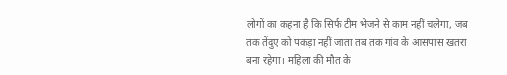लोगों का कहना है कि सिर्फ टीम भेजने से काम नहीं चलेगा, जब तक तेंदुए को पकड़ा नहीं जाता तब तक गांव के आसपास खतरा बना रहेगा। महिला की मौत के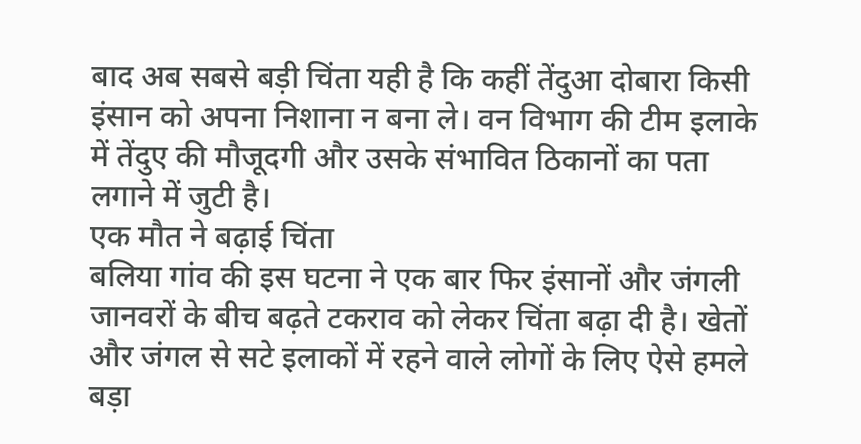बाद अब सबसे बड़ी चिंता यही है कि कहीं तेंदुआ दोबारा किसी इंसान को अपना निशाना न बना ले। वन विभाग की टीम इलाके में तेंदुए की मौजूदगी और उसके संभावित ठिकानों का पता लगाने में जुटी है।
एक मौत ने बढ़ाई चिंता
बलिया गांव की इस घटना ने एक बार फिर इंसानों और जंगली जानवरों के बीच बढ़ते टकराव को लेकर चिंता बढ़ा दी है। खेतों और जंगल से सटे इलाकों में रहने वाले लोगों के लिए ऐसे हमले बड़ा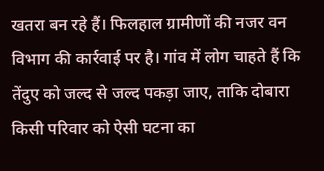खतरा बन रहे हैं। फिलहाल ग्रामीणों की नजर वन विभाग की कार्रवाई पर है। गांव में लोग चाहते हैं कि तेंदुए को जल्द से जल्द पकड़ा जाए, ताकि दोबारा किसी परिवार को ऐसी घटना का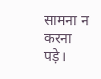सामना न करना पड़े।